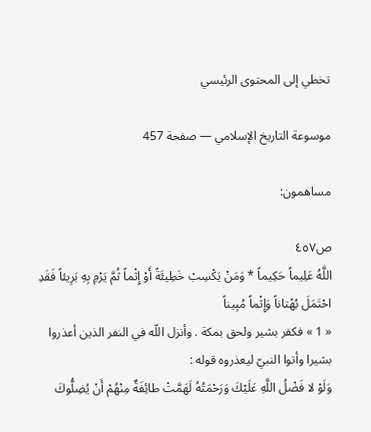تخطي إلى المحتوى الرئيسي

موسوعة التاريخ الإسلامي — صفحة 457

مساهمون:

ص٤٥٧
اللَّهُ عَلِيماً حَكِيماً * وَمَنْ يَكْسِبْ خَطِيئَةً أَوْ إِثْماً ثُمَّ يَرْمِ بِهِ بَرِيئاً فَقَدِ احْتَمَلَ بُهْتاناً وَإِثْماً مُبِيناً
« 1 » فكفر بشير ولحق بمكة . وأنزل اللّه في النفر الذين أعذروا بشيرا وأتوا النبيّ ليعذروه قوله :
وَلَوْ لا فَضْلُ اللَّهِ عَلَيْكَ وَرَحْمَتُهُ لَهَمَّتْ طائِفَةٌ مِنْهُمْ أَنْ يُضِلُّوكَ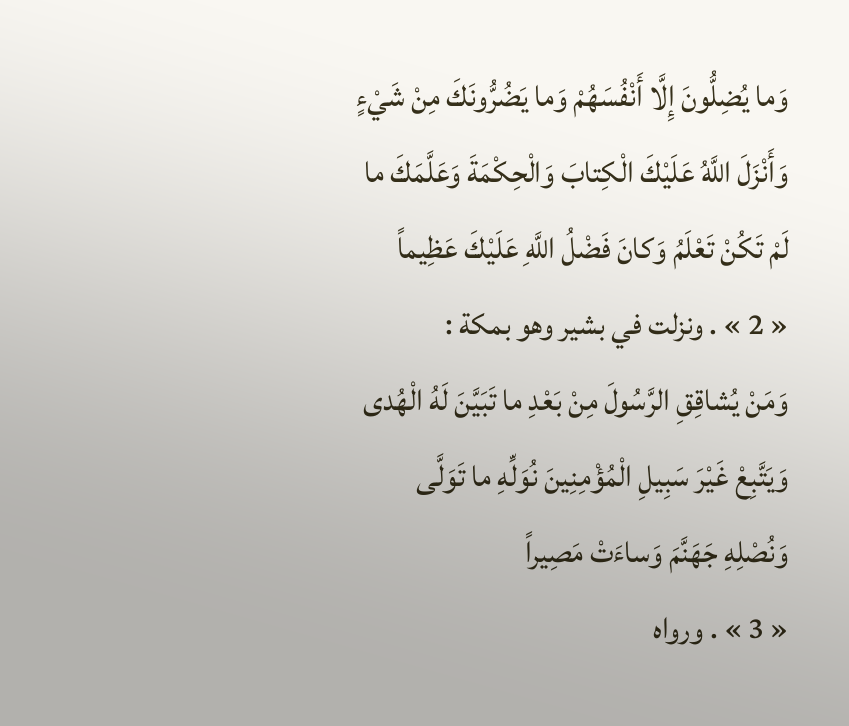وَما يُضِلُّونَ إِلَّا أَنْفُسَهُمْ وَما يَضُرُّونَكَ مِنْ شَيْءٍ وَأَنْزَلَ اللَّهُ عَلَيْكَ الْكِتابَ وَالْحِكْمَةَ وَعَلَّمَكَ ما لَمْ تَكُنْ تَعْلَمُ وَكانَ فَضْلُ اللَّهِ عَلَيْكَ عَظِيماً
« 2 » . ونزلت في بشير وهو بمكة :
وَمَنْ يُشاقِقِ الرَّسُولَ مِنْ بَعْدِ ما تَبَيَّنَ لَهُ الْهُدى وَيَتَّبِعْ غَيْرَ سَبِيلِ الْمُؤْمِنِينَ نُوَلِّهِ ما تَوَلَّى وَنُصْلِهِ جَهَنَّمَ وَساءَتْ مَصِيراً
« 3 » . ورواه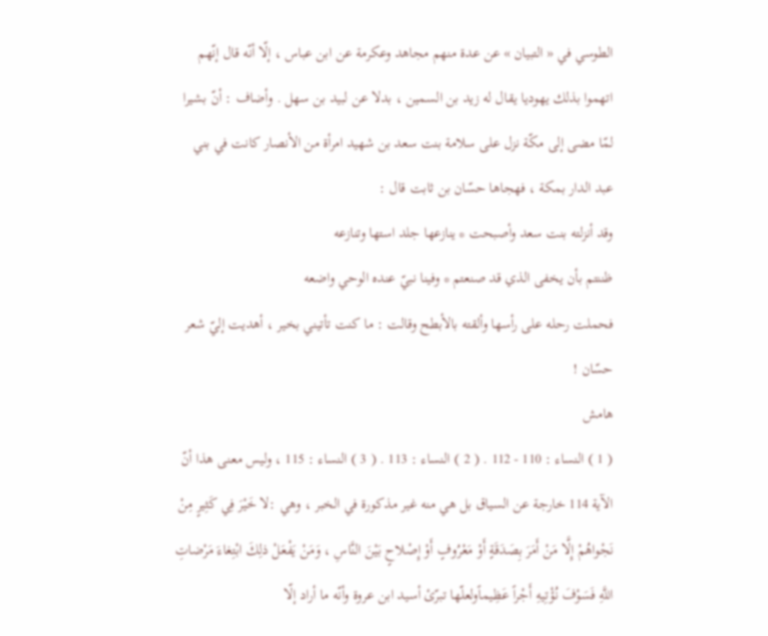الطوسي في « التبيان » عن عدة منهم مجاهد وعكرمة عن ابن عباس ، إلّا أنّه قال إنّهم اتهموا بذلك يهوديا يقال له زيد بن السمين ، بدلا عن لبيد بن سهل . وأضاف : أنّ بشيرا لمّا مضى إلى مكّة نزل على سلامة بنت سعد بن شهيد امرأة من الأنصار كانت في بني عبد الدار بمكة ، فهجاها حسّان بن ثابت قال :
وقد أنزلته بنت سعد وأصبحت * ينازعها جلد استها وتنازعه
ظننتم بأن يخفى الذي قد صنعتم * وفينا نبيّ عنده الوحي واضعه
فحملت رحله على رأسها وألقته بالأبطح وقالت : ما كنت تأتيني بخير ، أهديت إليّ شعر حسّان !
هامش
( 1 ) النساء : 110 - 112 . ( 2 ) النساء : 113 . ( 3 ) النساء : 115 ، وليس معنى هذا أنّ الآية 114 خارجة عن السياق بل هي منه غير مذكورة في الخبر ، وهي :لا خَيْرَ فِي كَثِيرٍ مِنْ نَجْواهُمْ إِلَّا مَنْ أَمَرَ بِصَدَقَةٍ أَوْ مَعْرُوفٍ أَوْ إِصْلاحٍ بَيْنَ النَّاسِ ، وَمَنْ يَفْعَلْ ذلِكَ ابْتِغاءَ مَرْضاتِ اللَّهِ فَسَوْفَ نُؤْتِيهِ أَجْراً عَظِيماًولعلّها تبرّئ أسيد ابن عروة وأنّه ما أراد إلّا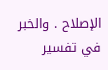الإصلاح . والخبر في تفسير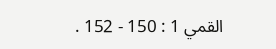القمي 1 : 150 - 152 .